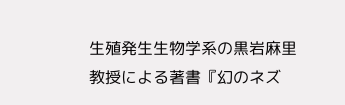生殖発生生物学系の黒岩麻里教授による著書『幻のネズ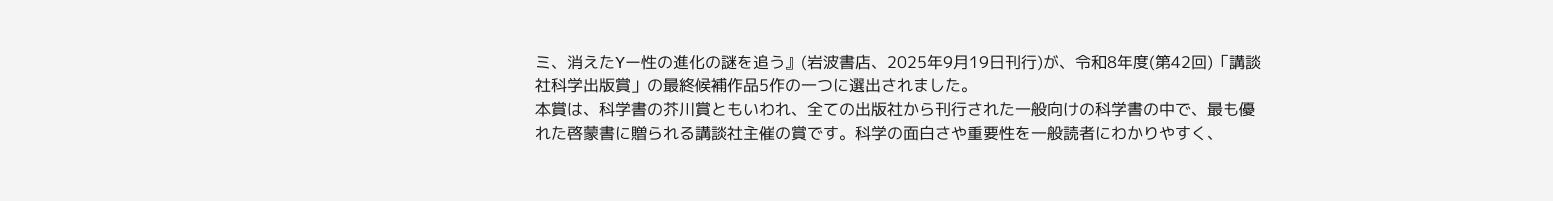ミ、消えたYー性の進化の謎を追う』(岩波書店、2025年9月19日刊行)が、令和8年度(第42回)「講談社科学出版賞」の最終候補作品5作の一つに選出されました。
本賞は、科学書の芥川賞ともいわれ、全ての出版社から刊行された一般向けの科学書の中で、最も優れた啓蒙書に贈られる講談社主催の賞です。科学の面白さや重要性を一般読者にわかりやすく、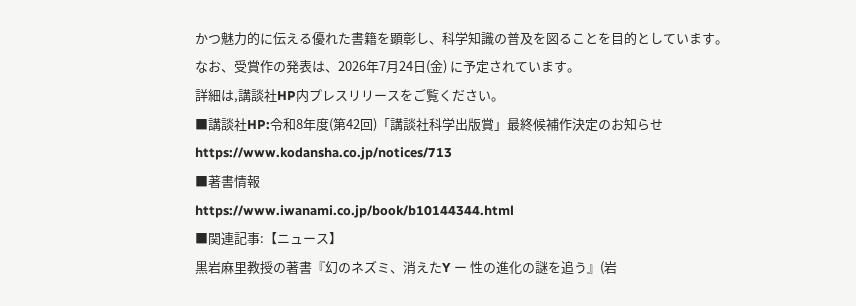かつ魅力的に伝える優れた書籍を顕彰し、科学知識の普及を図ることを目的としています。
なお、受賞作の発表は、2026年7月24日(金) に予定されています。
詳細は,講談社HP内プレスリリースをご覧ください。
■講談社HP:令和8年度(第42回)「講談社科学出版賞」最終候補作決定のお知らせ
https://www.kodansha.co.jp/notices/713
■著書情報
https://www.iwanami.co.jp/book/b10144344.html
■関連記事:【ニュース】
黒岩麻里教授の著書『幻のネズミ、消えたY ー 性の進化の謎を追う』(岩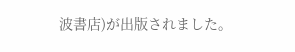波書店)が出版されました。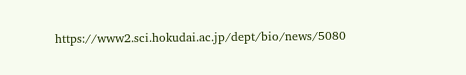https://www2.sci.hokudai.ac.jp/dept/bio/news/5080